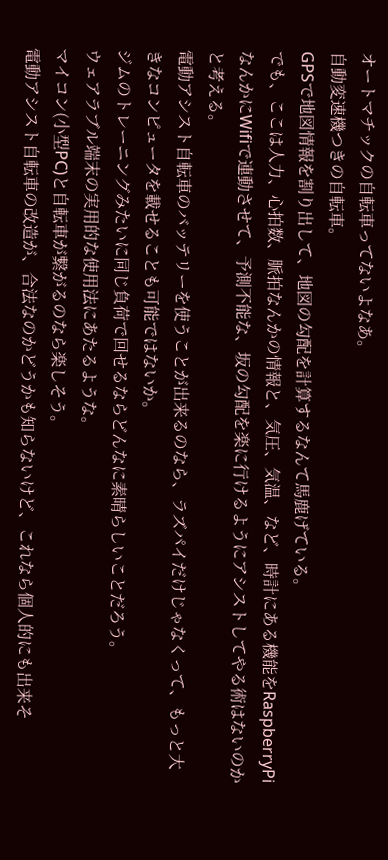オートマチックの自転車ってないよなあ。
自動変速機つきの自転車。
GPSで地図情報を割り出して、地図の勾配を計算するなんて馬鹿げている。
でも、ここは人力、心拍数、脈拍なんかの情報と、気圧、気温、など、時計にある機能をRaspberryPiなんかにWifiで連動させて、予測不能な、坂の勾配を楽に行けるようにアシストしてやる術はないのかと考える。
電動アシスト自転車のバッテリーを使うことが出来るのなら、ラズパイだけじゃなくって、もっと大きなコンピュータを載せることも可能ではないか。
ジムのトレーニングみたいに同じ負荷で回せるならどんなに素晴らしいことだろう。
ウェアラブル端末の実用的な使用法にあたるような。
マイコン(小型PC)と自転車が繋がるのなら楽しそう。
電動アシスト自転車の改造が、合法なのかどうかも知らないけど、これなら個人的にも出来そ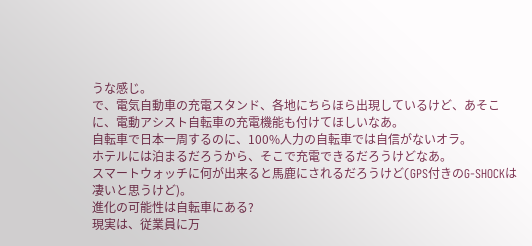うな感じ。
で、電気自動車の充電スタンド、各地にちらほら出現しているけど、あそこに、電動アシスト自転車の充電機能も付けてほしいなあ。
自転車で日本一周するのに、100%人力の自転車では自信がないオラ。
ホテルには泊まるだろうから、そこで充電できるだろうけどなあ。
スマートウォッチに何が出来ると馬鹿にされるだろうけど(GPS付きのG-SHOCKは凄いと思うけど)。
進化の可能性は自転車にある?
現実は、従業員に万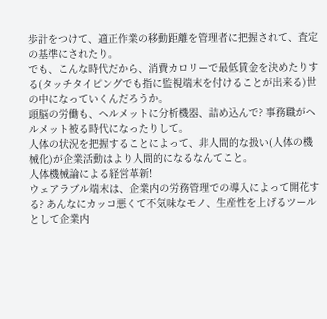歩計をつけて、適正作業の移動距離を管理者に把握されて、査定の基準にされたり。
でも、こんな時代だから、消費カロリーで最低賃金を決めたりする(タッチタイピングでも指に監視端末を付けることが出来る)世の中になっていくんだろうか。
頭脳の労働も、ヘルメットに分析機器、詰め込んで? 事務職がヘルメット被る時代になったりして。
人体の状況を把握することによって、非人間的な扱い(人体の機械化)が企業活動はより人間的になるなんてこと。
人体機械論による経営革新!
ウェアラブル端末は、企業内の労務管理での導入によって開花する? あんなにカッコ悪くて不気味なモノ、生産性を上げるツールとして企業内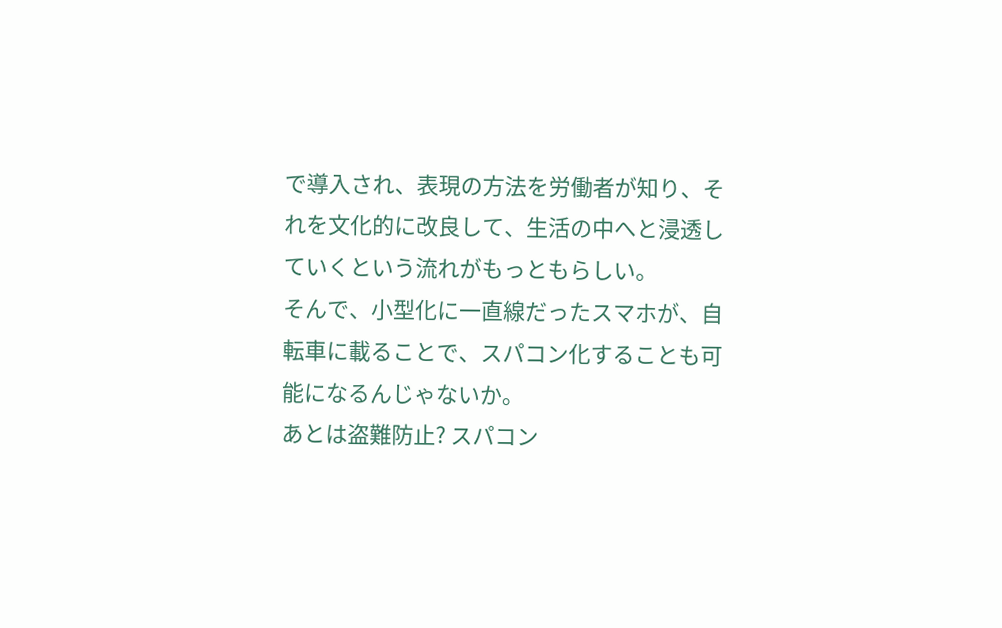で導入され、表現の方法を労働者が知り、それを文化的に改良して、生活の中へと浸透していくという流れがもっともらしい。
そんで、小型化に一直線だったスマホが、自転車に載ることで、スパコン化することも可能になるんじゃないか。
あとは盗難防止? スパコン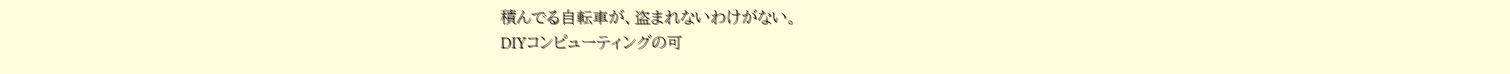積んでる自転車が、盗まれないわけがない。
DIYコンピューティングの可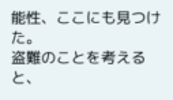能性、ここにも見つけた。
盗難のことを考えると、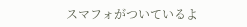スマフォがついているよ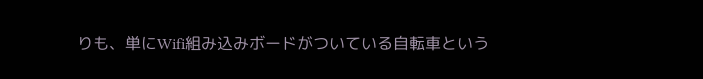りも、単にWifi組み込みボードがついている自転車という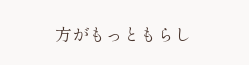方がもっともらし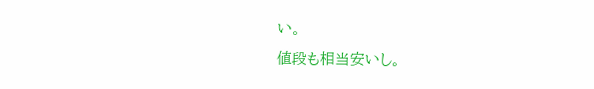い。
値段も相当安いし。